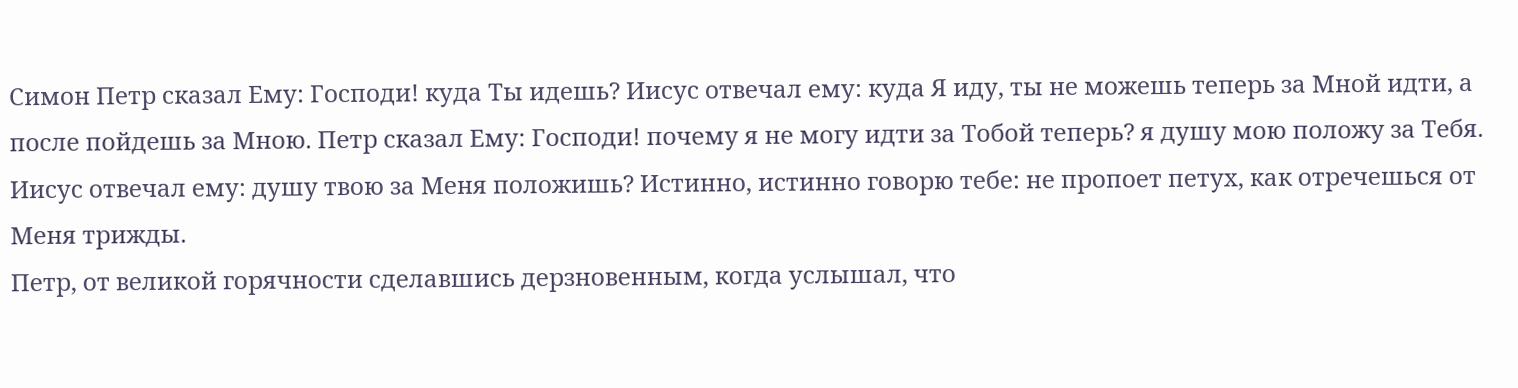Симон Петр сказал Ему: Господи! куда Ты идешь? Иисус отвечал ему: куда Я иду, ты не можешь теперь за Мной идти, а после пойдешь за Мною. Петр сказал Ему: Господи! почему я не могу идти за Тобой теперь? я душу мою положу за Тебя. Иисус отвечал ему: душу твою за Меня положишь? Истинно, истинно говорю тебе: не пропоет петух, как отречешься от Меня трижды.
Петр, от великой горячности сделавшись дерзновенным, когда услышал, что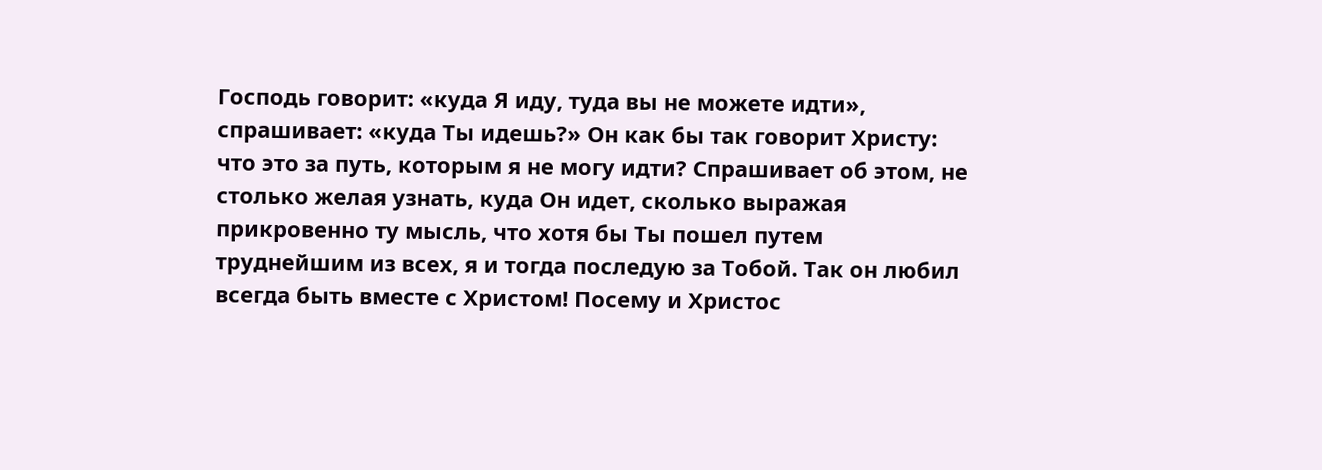Господь говорит: «куда Я иду, туда вы не можете идти», спрашивает: «куда Ты идешь?» Он как бы так говорит Христу: что это за путь, которым я не могу идти? Спрашивает об этом, не столько желая узнать, куда Он идет, сколько выражая прикровенно ту мысль, что хотя бы Ты пошел путем труднейшим из всех, я и тогда последую за Тобой. Так он любил всегда быть вместе с Христом! Посему и Христос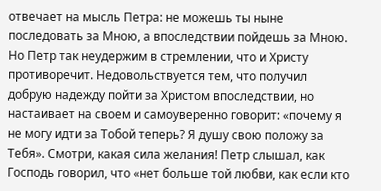отвечает на мысль Петра: не можешь ты ныне последовать за Мною, а впоследствии пойдешь за Мною. Но Петр так неудержим в стремлении, что и Христу противоречит. Недовольствуется тем, что получил добрую надежду пойти за Христом впоследствии, но настаивает на своем и самоуверенно говорит: «почему я не могу идти за Тобой теперь? Я душу свою положу за Тебя». Смотри, какая сила желания! Петр слышал, как Господь говорил, что «нет больше той любви, как если кто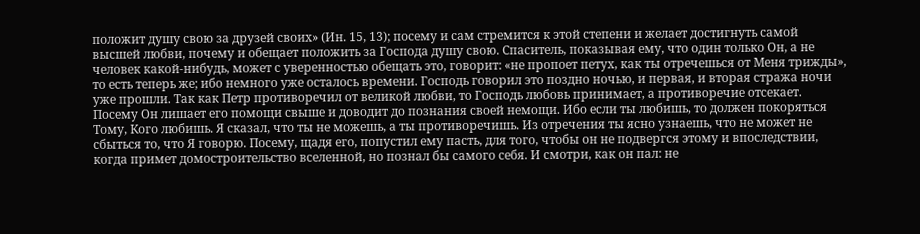положит душу свою за друзей своих» (Ин. 15, 13); посему и сам стремится к этой степени и желает достигнуть самой высшей любви, почему и обещает положить за Господа душу свою. Спаситель, показывая ему, что один только Он, а не человек какой-нибудь, может с уверенностью обещать это, говорит: «не пропоет петух, как ты отречешься от Меня трижды», то есть теперь же; ибо немного уже осталось времени. Господь говорил это поздно ночью, и первая, и вторая стража ночи уже прошли. Так как Петр противоречил от великой любви, то Господь любовь принимает, а противоречие отсекает. Посему Он лишает его помощи свыше и доводит до познания своей немощи. Ибо если ты любишь, то должен покоряться Тому, Кого любишь. Я сказал, что ты не можешь, а ты противоречишь. Из отречения ты ясно узнаешь, что не может не сбыться то, что Я говорю. Посему, щадя его, попустил ему пасть, для того, чтобы он не подвергся этому и впоследствии, когда примет домостроительство вселенной, но познал бы самого себя. И смотри, как он пал: не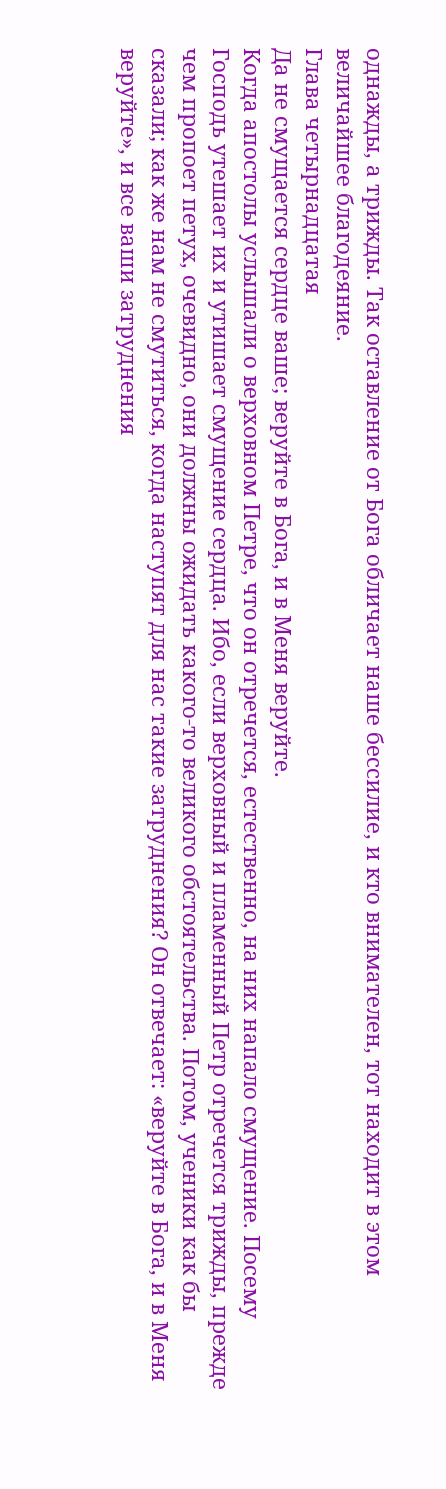однажды, а трижды. Так оставление от Бога обличает наше бессилие, и кто внимателен, тот находит в этом величайшее благодеяние.
Глава четырнадцатая
Да не смущается сердце ваше; веруйте в Бога, и в Меня веруйте.
Когда апостолы услышали о верховном Петре, что он отречется, естественно, на них напало смущение. Посему Господь утешает их и утишает смущение сердца. Ибо, если верховный и пламенный Петр отречется трижды, прежде чем пропоет петух, очевидно, они должны ожидать какого-то великого обстоятельства. Потом, ученики как бы сказали; как же нам не смутиться, когда наступят для нас такие затруднения? Он отвечает: «веруйте в Бога, и в Меня веруйте», и все ваши затруднения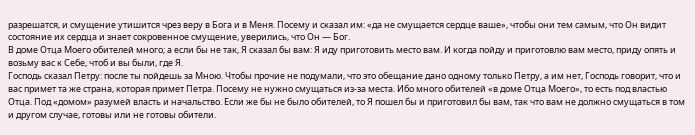разрешатся, и смущение утишится чрез веру в Бога и в Меня. Посему и сказал им: «да не смущается сердце ваше», чтобы они тем самым, что Он видит состояние их сердца и знает сокровенное смущение, уверились, что Он — Бог.
В доме Отца Моего обителей много; а если бы не так, Я сказал бы вам: Я иду приготовить место вам. И когда пойду и приготовлю вам место, приду опять и возьму вас к Себе, чтоб и вы были, где Я.
Господь сказал Петру: после ты пойдешь за Мною. Чтобы прочие не подумали, что это обещание дано одному только Петру, а им нет, Господь говорит, что и вас примет та же страна, которая примет Петра. Посему не нужно смущаться из-за места. Ибо много обителей «в доме Отца Моего», то есть под властью Отца. Под «домом» разумей власть и начальство. Если же бы не было обителей, то Я пошел бы и приготовил бы вам, так что вам не должно смущаться в том и другом случае, готовы или не готовы обители.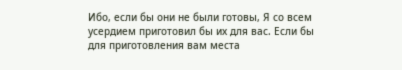Ибо, если бы они не были готовы, Я со всем усердием приготовил бы их для вас. Если бы для приготовления вам места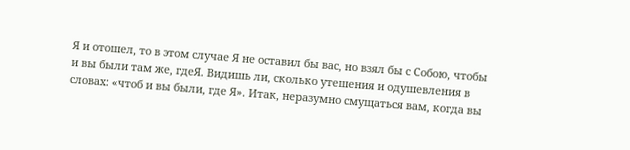Я и отошел, то в этом случае Я не оставил бы вас, но взял бы с Собою, чтобы и вы были там же, гдеЯ. Видишь ли, сколько утешения и одушевления в словах: «чтоб и вы были, где Я». Итак, неразумно смущаться вам, когда вы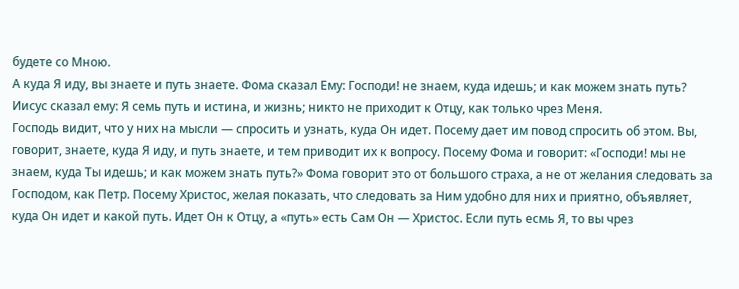будете со Мною.
А куда Я иду, вы знаете и путь знаете. Фома сказал Ему: Господи! не знаем, куда идешь; и как можем знать путь? Иисус сказал ему: Я семь путь и истина, и жизнь; никто не приходит к Отцу, как только чрез Меня.
Господь видит, что у них на мысли — спросить и узнать, куда Он идет. Посему дает им повод спросить об этом. Вы, говорит, знаете, куда Я иду, и путь знаете, и тем приводит их к вопросу. Посему Фома и говорит: «Господи! мы не знаем, куда Ты идешь; и как можем знать путь?» Фома говорит это от большого страха, а не от желания следовать за Господом, как Петр. Посему Христос, желая показать, что следовать за Ним удобно для них и приятно, объявляет, куда Он идет и какой путь. Идет Он к Отцу, а «путь» есть Сам Он — Христос. Если путь есмь Я, то вы чрез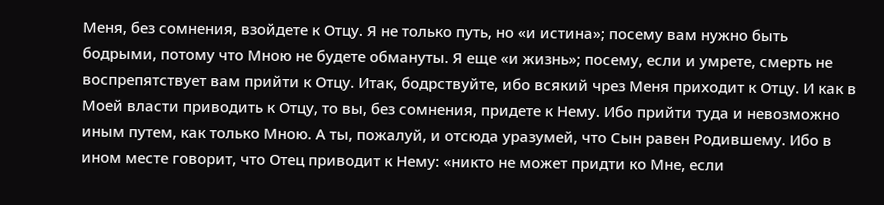Меня, без сомнения, взойдете к Отцу. Я не только путь, но «и истина»; посему вам нужно быть бодрыми, потому что Мною не будете обмануты. Я еще «и жизнь»; посему, если и умрете, смерть не воспрепятствует вам прийти к Отцу. Итак, бодрствуйте, ибо всякий чрез Меня приходит к Отцу. И как в Моей власти приводить к Отцу, то вы, без сомнения, придете к Нему. Ибо прийти туда и невозможно иным путем, как только Мною. А ты, пожалуй, и отсюда уразумей, что Сын равен Родившему. Ибо в ином месте говорит, что Отец приводит к Нему: «никто не может придти ко Мне, если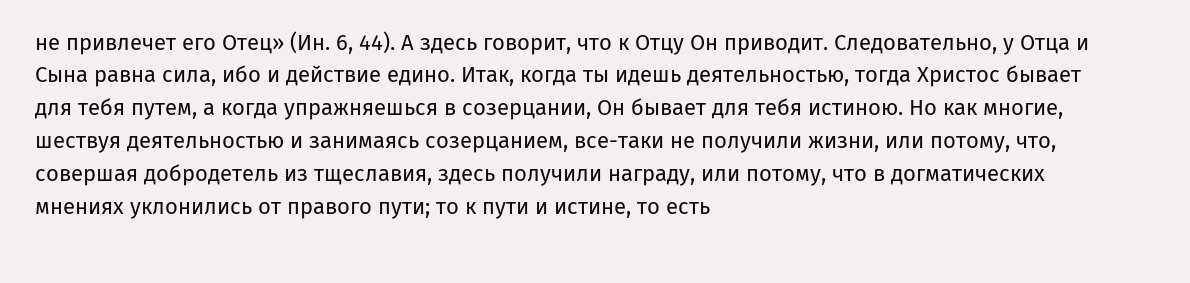не привлечет его Отец» (Ин. 6, 44). А здесь говорит, что к Отцу Он приводит. Следовательно, у Отца и Сына равна сила, ибо и действие едино. Итак, когда ты идешь деятельностью, тогда Христос бывает для тебя путем, а когда упражняешься в созерцании, Он бывает для тебя истиною. Но как многие, шествуя деятельностью и занимаясь созерцанием, все-таки не получили жизни, или потому, что, совершая добродетель из тщеславия, здесь получили награду, или потому, что в догматических мнениях уклонились от правого пути; то к пути и истине, то есть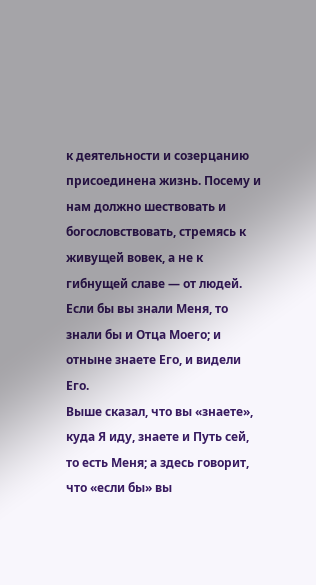к деятельности и созерцанию присоединена жизнь. Посему и нам должно шествовать и богословствовать, стремясь к живущей вовек, а не к гибнущей славе — от людей.
Если бы вы знали Меня, то знали бы и Отца Моего; и отныне знаете Его, и видели Его.
Выше сказал, что вы «знаете», куда Я иду, знаете и Путь сей, то есть Меня; а здесь говорит, что «если бы» вы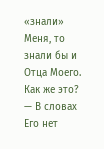«знали» Меня, то знали бы и Отца Моего. Как же это? — В словах Его нет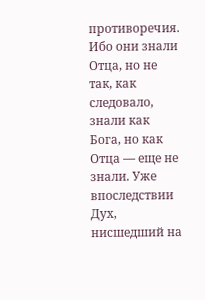противоречия. Ибо они знали Отца, но не так, как следовало, знали как Бога, но как Отца — еще не знали. Уже впоследствии Дух, нисшедший на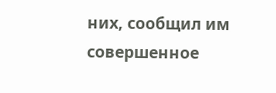них, сообщил им совершенное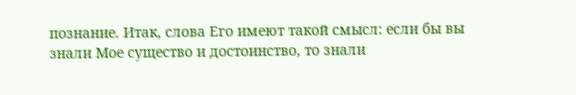познание. Итак, слова Его имеют такой смысл: если бы вы знали Мое существо и достоинство, то знали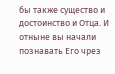бы также существо и достоинство и Отца. И отныне вы начали познавать Его чрез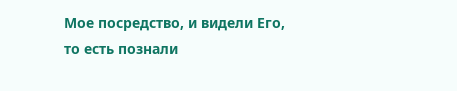Мое посредство, и видели Его, то есть познали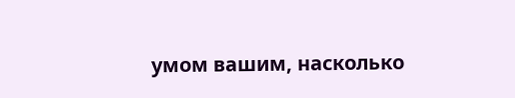умом вашим, насколько